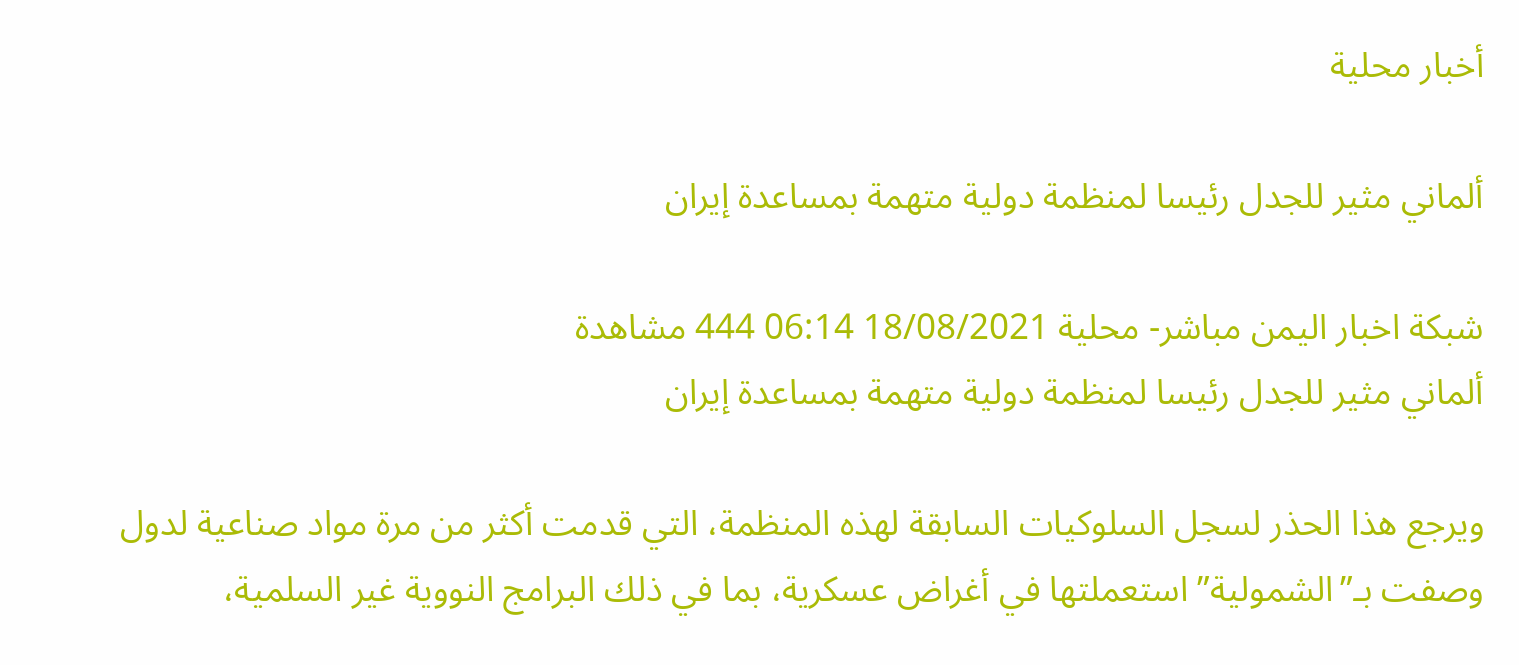أخبار محلية

ألماني مثير للجدل رئيسا لمنظمة دولية متهمة بمساعدة إيران

شبكة اخبار اليمن مباشر- محلية 18/08/2021 06:14 444 مشاهدة
ألماني مثير للجدل رئيسا لمنظمة دولية متهمة بمساعدة إيران

ويرجع هذا الحذر لسجل السلوكيات السابقة لهذه المنظمة، التي قدمت أكثر من مرة مواد صناعية لدول وصفت بـ”الشمولية” استعملتها في أغراض عسكرية، بما في ذلك البرامج النووية غير السلمية،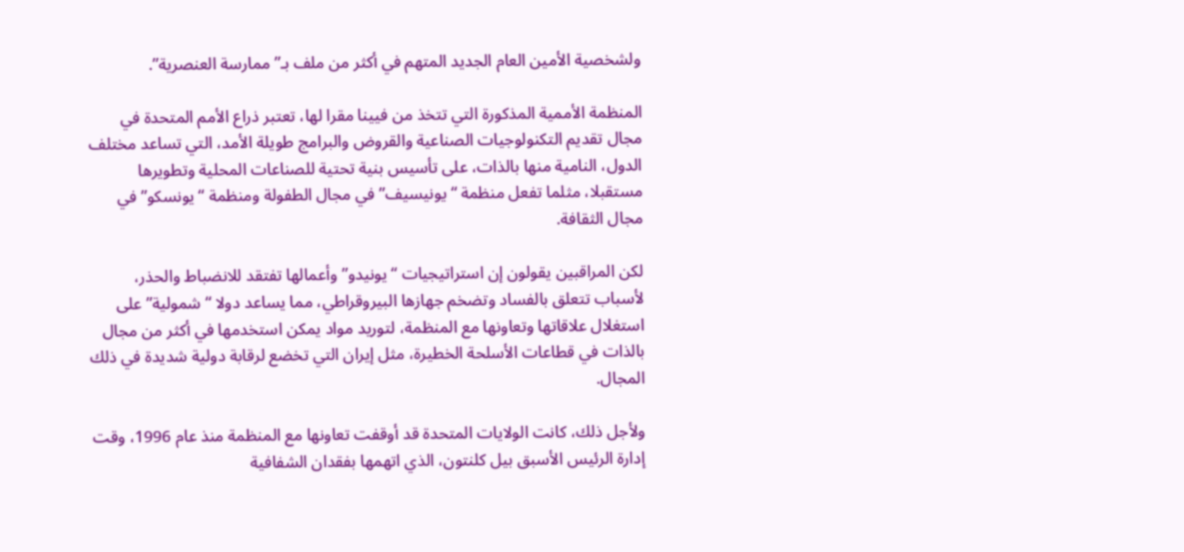ولشخصية الأمين العام الجديد المتهم في أكثر من ملف بـ”ممارسة العنصرية”.

المنظمة الأممية المذكورة التي تتخذ من فيينا مقرا لها، تعتبر ذراع الأمم المتحدة في مجال تقديم التكنولوجيات الصناعية والقروض والبرامج طويلة الأمد، التي تساعد مختلف الدول، النامية منها بالذات، على تأسيس بنية تحتية للصناعات المحلية وتطويرها مستقبلا، مثلما تفعل منظمة “يونيسيف” في مجال الطفولة ومنظمة “يونسكو” في مجال الثقافة.

لكن المراقبين يقولون إن استراتيجيات “يونيدو” وأعمالها تفتقد للانضباط والحذر، لأسباب تتعلق بالفساد وتضخم جهازها البيروقراطي، مما يساعد دولا “شمولية” على استغلال علاقاتها وتعاونها مع المنظمة، لتوريد مواد يمكن استخدمها في أكثر من مجال بالذات في قطاعات الأسلحة الخطيرة، مثل إيران التي تخضع لرقابة دولية شديدة في ذلك المجال.

ولأجل ذلك، كانت الولايات المتحدة قد أوقفت تعاونها مع المنظمة منذ عام 1996، وقت إدارة الرئيس الأسبق بيل كلنتون، الذي اتهمها بفقدان الشفافية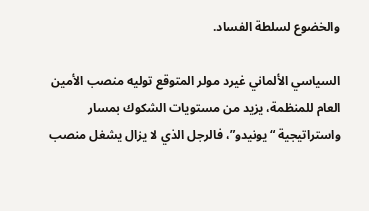والخضوع لسلطة الفساد.

السياسي الألماني غيرد مولر المتوقع توليه منصب الأمين العام للمنظمة، يزيد من مستويات الشكوك بمسار واستراتيجية “يونيدو”، فالرجل الذي لا يزال يشغل منصب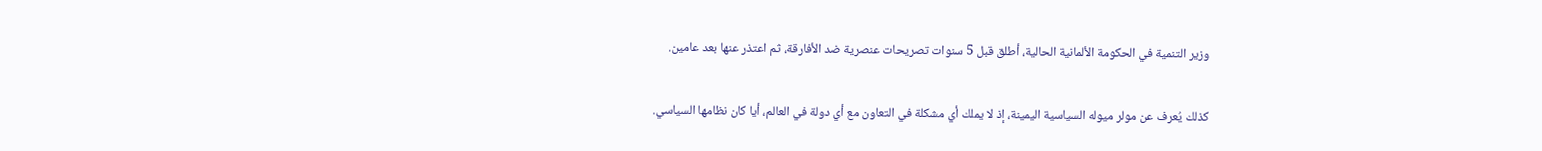وزير التنمية في الحكومة الألمانية الحالية، أطلق قبل 5 سنوات تصريحات عنصرية ضد الأفارقة، ثم اعتذر عنها بعد عامين.

كذلك يُعرف عن مولر ميوله السياسية اليمينة، إذ لا يملك أي مشكلة في التعاون مع أي دولة في العالم، أيا كان نظامها السياسي.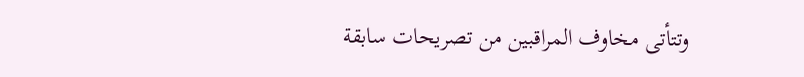وتتأتى مخاوف المراقبين من تصريحات سابقة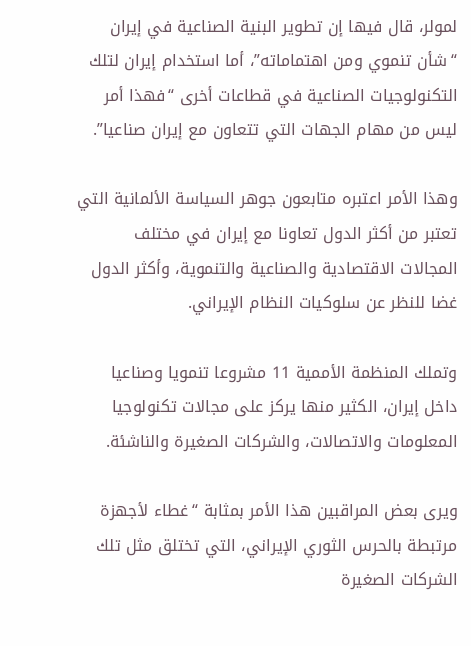لمولر، قال فيها إن تطوير البنية الصناعية في إيران “شأن تنموي ومن اهتماماته”، أما استخدام إيران لتلك التكنولوجيات الصناعية في قطاعات أخرى “فهذا أمر ليس من مهام الجهات التي تتعاون مع إيران صناعيا”.

وهذا الأمر اعتبره متابعون جوهر السياسة الألمانية التي تعتبر من أكثر الدول تعاونا مع إيران في مختلف المجالات الاقتصادية والصناعية والتنموية، وأكثر الدول غضا للنظر عن سلوكيات النظام الإيراني.

وتملك المنظمة الأممية 11 مشروعا تنمويا وصناعيا داخل إيران، الكثير منها يركز على مجالات تكنولوجيا المعلومات والاتصالات، والشركات الصغيرة والناشئة.

ويرى بعض المراقبين هذا الأمر بمثابة “غطاء لأجهزة مرتبطة بالحرس الثوري الإيراني، التي تختلق مثل تلك الشركات الصغيرة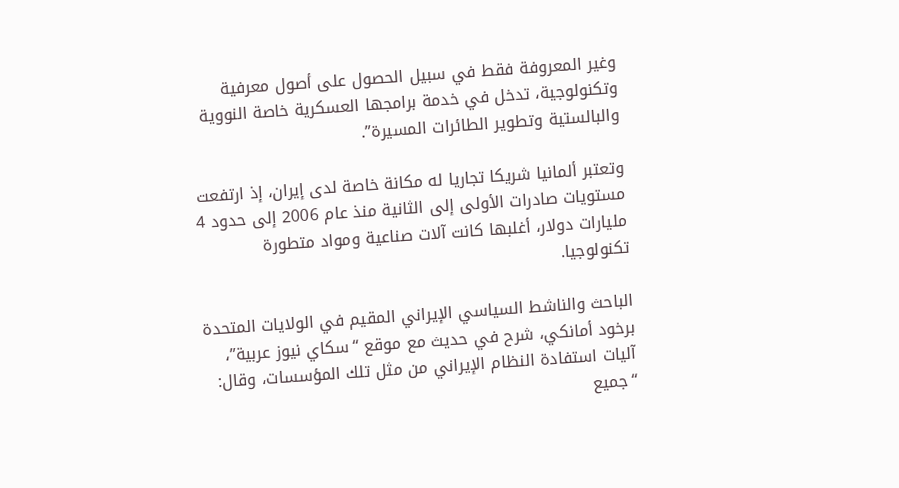وغير المعروفة فقط في سبيل الحصول على أصول معرفية وتكنولوجية، تدخل في خدمة برامجها العسكرية خاصة النووية والبالستية وتطوير الطائرات المسيرة”.

وتعتبر ألمانيا شريكا تجاريا له مكانة خاصة لدى إيران، إذ ارتفعت مستويات صادرات الأولى إلى الثانية منذ عام 2006 إلى حدود 4 مليارات دولار، أغلبها كانت آلات صناعية ومواد متطورة تكنولوجيا.

الباحث والناشط السياسي الإيراني المقيم في الولايات المتحدة برخود أمانكي، شرح في حديث مع موقع “سكاي نيوز عربية”، آليات استفادة النظام الإيراني من مثل تلك المؤسسات، وقال: “جميع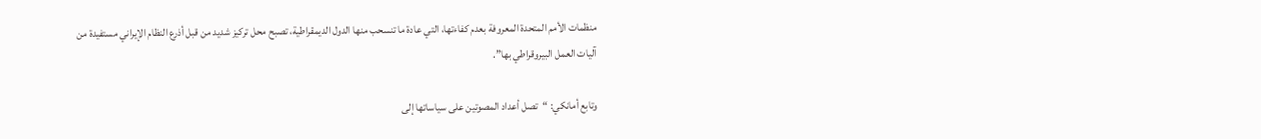منظمات الأمم المتحدة المعروفة بعدم كفاءتها، التي عادة ما تنسحب منها الدول الديمقراطية، تصبح محل تركيز شديد من قبل أذرع النظام الإيراني مستفيدة من آليات العمل البيروقراطي بها”.

وتابع أمانكي: “تصل أعداد المصوتين على سياساتها إلى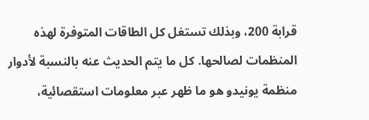قرابة 200، وبذلك تستغل كل الطاقات المتوفرة لهذه المنظمات لصالحها. كل ما يتم الحديث عنه بالنسبة لأدوار منظمة يونيدو هو ما ظهر عبر معلومات استقصائية،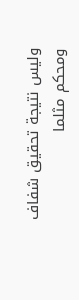وليس نتيجة تحقيق شفاف ومحكم مثلما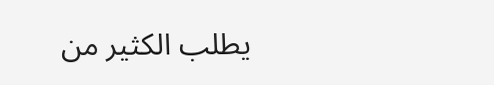يطلب الكثير من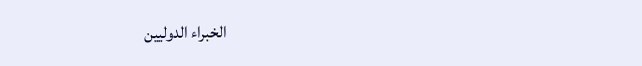الخبراء الدوليين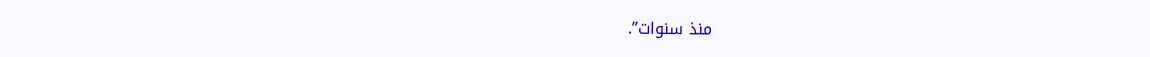منذ سنوات”.